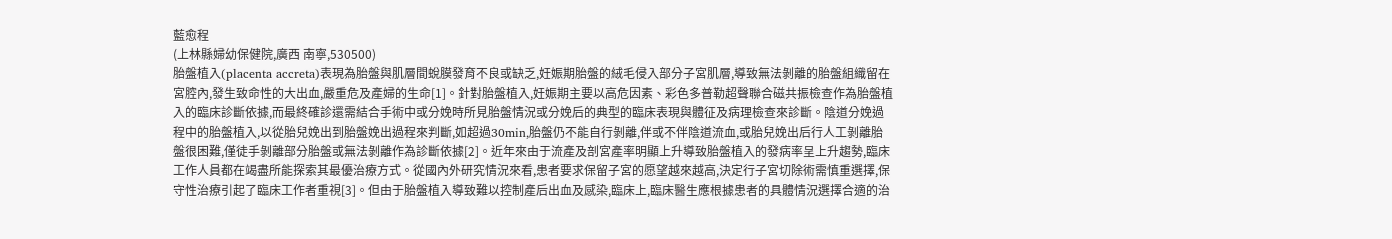藍愈程
(上林縣婦幼保健院,廣西 南寧,530500)
胎盤植入(placenta accreta)表現為胎盤與肌層間蛻膜發育不良或缺乏,妊娠期胎盤的絨毛侵入部分子宮肌層,導致無法剝離的胎盤組織留在宮腔內,發生致命性的大出血,嚴重危及產婦的生命[1]。針對胎盤植入,妊娠期主要以高危因素、彩色多普勒超聲聯合磁共振檢查作為胎盤植入的臨床診斷依據,而最終確診還需結合手術中或分娩時所見胎盤情況或分娩后的典型的臨床表現與體征及病理檢查來診斷。陰道分娩過程中的胎盤植入,以從胎兒娩出到胎盤娩出過程來判斷,如超過30min,胎盤仍不能自行剝離,伴或不伴陰道流血,或胎兒娩出后行人工剝離胎盤很困難,僅徒手剝離部分胎盤或無法剝離作為診斷依據[2]。近年來由于流產及剖宮產率明顯上升導致胎盤植入的發病率呈上升趨勢,臨床工作人員都在竭盡所能探索其最優治療方式。從國內外研究情況來看,患者要求保留子宮的愿望越來越高,決定行子宮切除術需慎重選擇,保守性治療引起了臨床工作者重視[3]。但由于胎盤植入導致難以控制產后出血及感染,臨床上,臨床醫生應根據患者的具體情況選擇合適的治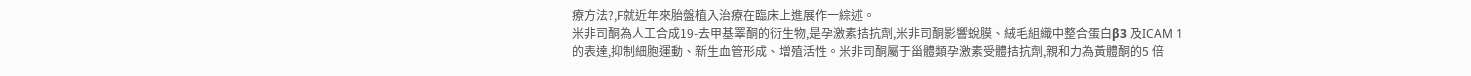療方法?,F就近年來胎盤植入治療在臨床上進展作一綜述。
米非司酮為人工合成19-去甲基睪酮的衍生物,是孕激素拮抗劑,米非司酮影響蛻膜、絨毛組織中整合蛋白β3 及ICAM 1的表達,抑制細胞運動、新生血管形成、增殖活性。米非司酮屬于甾體類孕激素受體拮抗劑,親和力為黃體酮的5 倍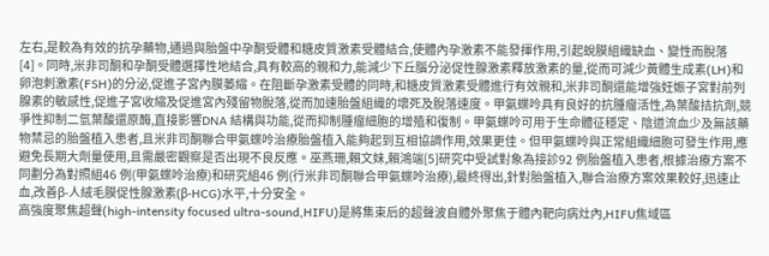左右,是較為有效的抗孕藥物,通過與胎盤中孕酮受體和糖皮質激素受體結合,使體內孕激素不能發揮作用,引起蛻膜組織缺血、變性而脫落[4]。同時,米非司酮和孕酮受體選擇性地結合,具有較高的親和力,能減少下丘腦分泌促性腺激素釋放激素的量,從而可減少黃體生成素(LH)和卵泡刺激素(FSH)的分泌,促進子宮內膜萎縮。在阻斷孕激素受體的同時,和糖皮質激素受體進行有效親和,米非司酮還能增強妊娠子宮對前列腺素的敏感性,促進子宮收縮及促進宮內殘留物脫落,從而加速胎盤組織的壞死及脫落速度。甲氨蝶呤具有良好的抗腫瘤活性,為葉酸拮抗劑,競爭性抑制二氫葉酸還原酶,直接影響DNA 結構與功能,從而抑制腫瘤細胞的增殖和復制。甲氨蝶呤可用于生命體征穩定、陰道流血少及無該藥物禁忌的胎盤植入患者,且米非司酮聯合甲氨蝶呤治療胎盤植入能夠起到互相協調作用,效果更佳。但甲氨蝶呤與正常組織細胞可發生作用,應避免長期大劑量使用,且需嚴密觀察是否出現不良反應。巫燕珊,賴文妹,賴鴻端[5]研究中受試對象為接診92 例胎盤植入患者,根據治療方案不同劃分為對照組46 例(甲氨蝶呤治療)和研究組46 例(行米非司酮聯合甲氨蝶呤治療),最終得出,針對胎盤植入,聯合治療方案效果較好,迅速止血,改善β-人絨毛膜促性腺激素(β-HCG)水平,十分安全。
高強度聚焦超聲(high-intensity focused ultra-sound,HIFU)是將集束后的超聲波自體外聚焦于體內靶向病灶內,HIFU焦域區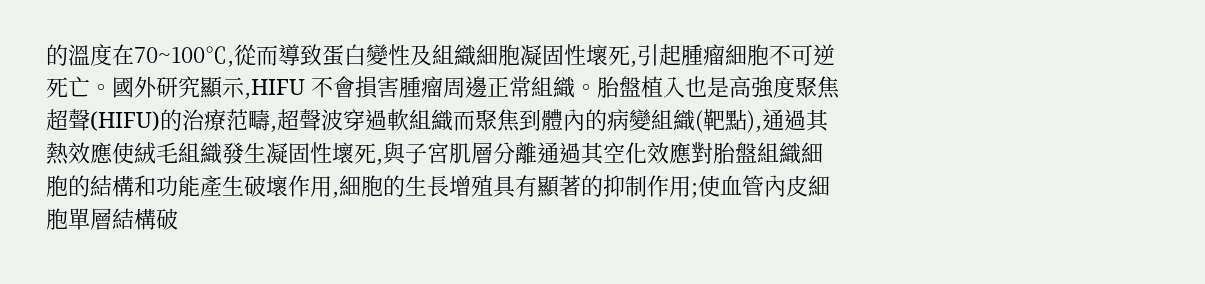的溫度在70~100℃,從而導致蛋白變性及組織細胞凝固性壞死,引起腫瘤細胞不可逆死亡。國外研究顯示,HIFU 不會損害腫瘤周邊正常組織。胎盤植入也是高強度聚焦超聲(HIFU)的治療范疇,超聲波穿過軟組織而聚焦到體內的病變組織(靶點),通過其熱效應使絨毛組織發生凝固性壞死,與子宮肌層分離通過其空化效應對胎盤組織細胞的結構和功能產生破壞作用,細胞的生長增殖具有顯著的抑制作用;使血管內皮細胞單層結構破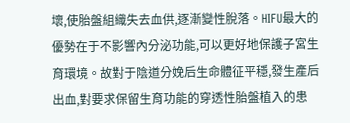壞,使胎盤組織失去血供,逐漸變性脫落。HIFU最大的優勢在于不影響內分泌功能,可以更好地保護子宮生育環境。故對于陰道分娩后生命體征平穩,發生產后出血,對要求保留生育功能的穿透性胎盤植入的患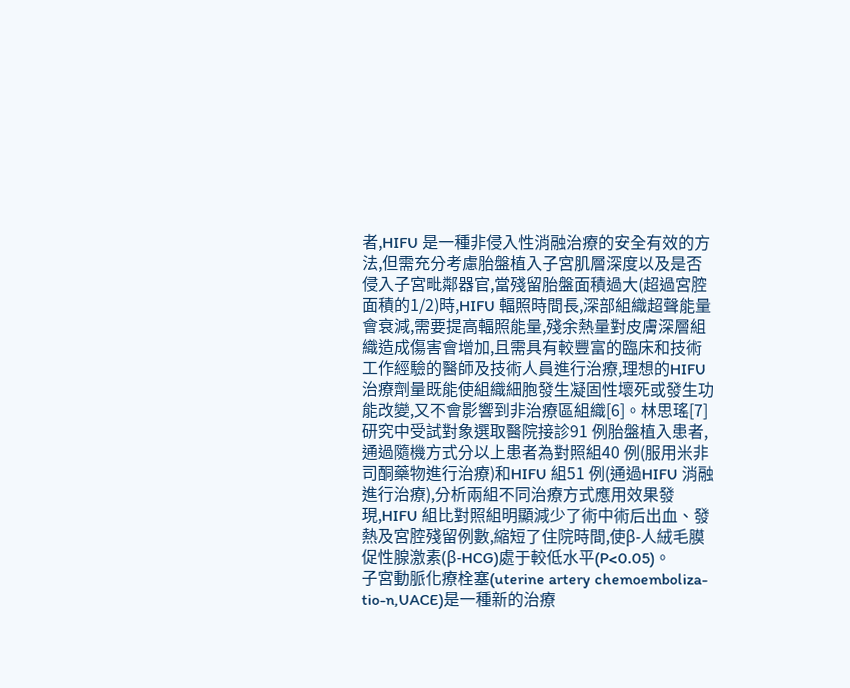者,HIFU 是一種非侵入性消融治療的安全有效的方法,但需充分考慮胎盤植入子宮肌層深度以及是否侵入子宮毗鄰器官,當殘留胎盤面積過大(超過宮腔面積的1/2)時,HIFU 輻照時間長,深部組織超聲能量會衰減,需要提高輻照能量,殘余熱量對皮膚深層組織造成傷害會增加,且需具有較豐富的臨床和技術工作經驗的醫師及技術人員進行治療,理想的HIFU 治療劑量既能使組織細胞發生凝固性壞死或發生功能改變,又不會影響到非治療區組織[6]。林思瑤[7]研究中受試對象選取醫院接診91 例胎盤植入患者,通過隨機方式分以上患者為對照組40 例(服用米非司酮藥物進行治療)和HIFU 組51 例(通過HIFU 消融進行治療),分析兩組不同治療方式應用效果發現,HIFU 組比對照組明顯減少了術中術后出血、發熱及宮腔殘留例數,縮短了住院時間,使β-人絨毛膜促性腺激素(β-HCG)處于較低水平(P<0.05)。
子宮動脈化療栓塞(uterine artery chemoemboliza-tio-n,UACE)是一種新的治療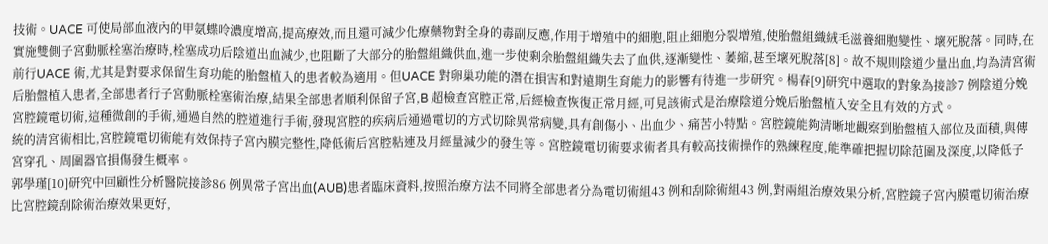技術。UACE 可使局部血液內的甲氨蝶呤濃度增高,提高療效,而且還可減少化療藥物對全身的毒副反應,作用于增殖中的細胞,阻止細胞分裂增殖,使胎盤組織絨毛滋養細胞變性、壞死脫落。同時,在實施雙側子宮動脈栓塞治療時,栓塞成功后陰道出血減少,也阻斷了大部分的胎盤組織供血,進一步使剩余胎盤組織失去了血供,逐漸變性、萎縮,甚至壞死脫落[8]。故不規則陰道少量出血,均為清宮術前行UACE 術,尤其是對要求保留生育功能的胎盤植入的患者較為適用。但UACE 對卵巢功能的潛在損害和對遠期生育能力的影響有待進一步研究。楊春[9]研究中選取的對象為接診7 例陰道分娩后胎盤植入患者,全部患者行子宮動脈栓塞術治療,結果全部患者順利保留子宮,B 超檢查宮腔正常,后經檢查恢復正常月經,可見該術式是治療陰道分娩后胎盤植入安全且有效的方式。
宮腔鏡電切術,這種微創的手術,通過自然的腔道進行手術,發現宮腔的疾病后通過電切的方式切除異常病變,具有創傷小、出血少、痛苦小特點。宮腔鏡能夠清晰地觀察到胎盤植入部位及面積,與傳統的清宮術相比,宮腔鏡電切術能有效保持子宮內膜完整性,降低術后宮腔粘連及月經量減少的發生等。宮腔鏡電切術要求術者具有較高技術操作的熟練程度,能準確把握切除范圍及深度,以降低子宮穿孔、周圍器官損傷發生概率。
郭學瑾[10]研究中回顧性分析醫院接診86 例異常子宮出血(AUB)患者臨床資料,按照治療方法不同將全部患者分為電切術組43 例和刮除術組43 例,對兩組治療效果分析,宮腔鏡子宮內膜電切術治療比宮腔鏡刮除術治療效果更好,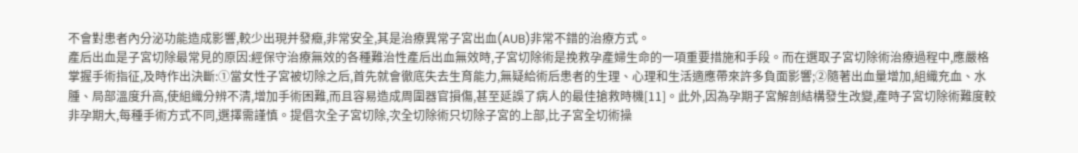不會對患者內分泌功能造成影響,較少出現并發癥,非常安全,其是治療異常子宮出血(AUB)非常不錯的治療方式。
產后出血是子宮切除最常見的原因:經保守治療無效的各種難治性產后出血無效時,子宮切除術是挽救孕產婦生命的一項重要措施和手段。而在選取子宮切除術治療過程中,應嚴格掌握手術指征,及時作出決斷:①當女性子宮被切除之后,首先就會徹底失去生育能力,無疑給術后患者的生理、心理和生活適應帶來許多負面影響;②隨著出血量增加,組織充血、水腫、局部溫度升高,使組織分辨不清,增加手術困難,而且容易造成周圍器官損傷,甚至延誤了病人的最佳搶救時機[11]。此外,因為孕期子宮解剖結構發生改變,產時子宮切除術難度較非孕期大,每種手術方式不同,選擇需謹慎。提倡次全子宮切除,次全切除術只切除子宮的上部,比子宮全切術操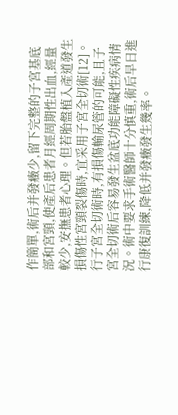作簡單,術后并發癥少,留下完整的子宮基底部和宮頸,使產后患者月經周期性出血,經量較少,安撫患者心理。但若胎盤植入產道發生損傷性宮頸裂傷時,宜采用子宮全切術[12]。行子宮全切術時,有損傷輸尿管的可能,且子宮全切術后容易發生盆底功能障礙性疾病情況。術中要求手術醫師十分慎重,術后早日進行康復訓練,降低并發癥發生幾率。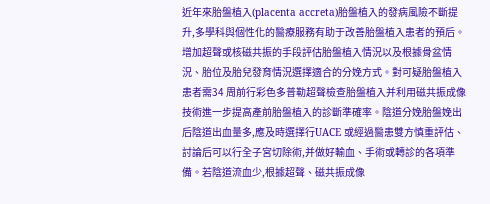近年來胎盤植入(placenta accreta)胎盤植入的發病風險不斷提升,多學科與個性化的醫療服務有助于改善胎盤植入患者的預后。增加超聲或核磁共振的手段評估胎盤植入情況以及根據骨盆情況、胎位及胎兒發育情況選擇適合的分娩方式。對可疑胎盤植入患者需34 周前行彩色多普勒超聲檢查胎盤植入并利用磁共振成像技術進一步提高產前胎盤植入的診斷準確率。陰道分娩胎盤娩出后陰道出血量多,應及時選擇行UACE 或經過醫患雙方慎重評估、討論后可以行全子宮切除術,并做好輸血、手術或轉診的各項準備。若陰道流血少,根據超聲、磁共振成像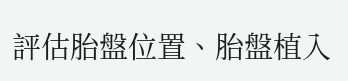評估胎盤位置、胎盤植入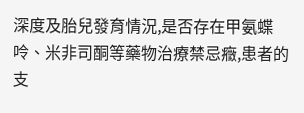深度及胎兒發育情況,是否存在甲氨蝶呤、米非司酮等藥物治療禁忌癥,患者的支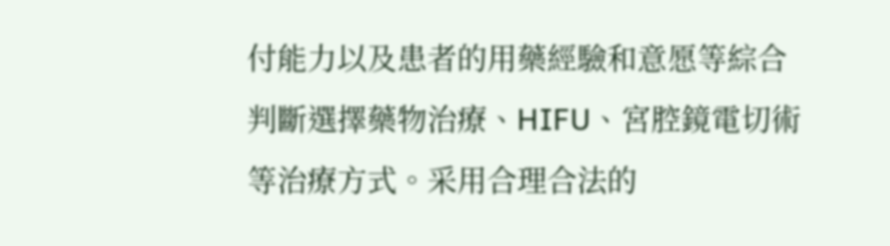付能力以及患者的用藥經驗和意愿等綜合判斷選擇藥物治療、HIFU、宮腔鏡電切術等治療方式。采用合理合法的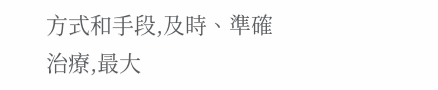方式和手段,及時、準確治療,最大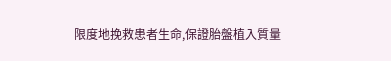限度地挽救患者生命,保證胎盤植入質量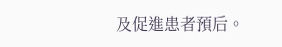及促進患者預后。